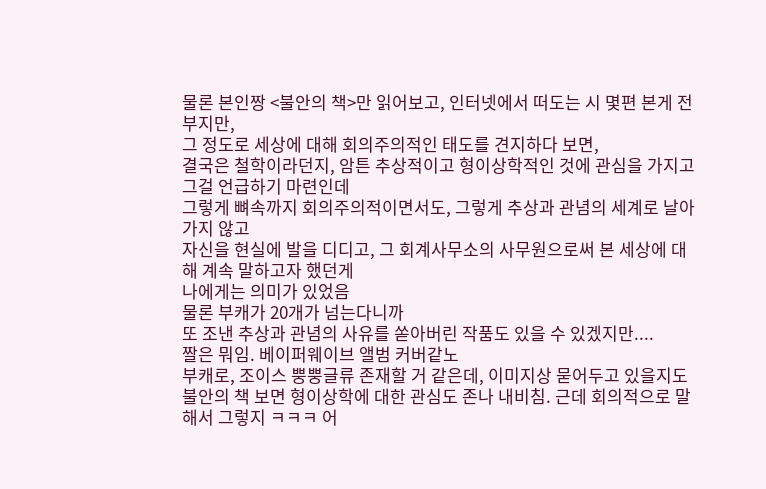물론 본인짱 <불안의 책>만 읽어보고, 인터넷에서 떠도는 시 몇편 본게 전부지만,
그 정도로 세상에 대해 회의주의적인 태도를 견지하다 보면,
결국은 철학이라던지, 암튼 추상적이고 형이상학적인 것에 관심을 가지고 그걸 언급하기 마련인데
그렇게 뼈속까지 회의주의적이면서도, 그렇게 추상과 관념의 세계로 날아가지 않고
자신을 현실에 발을 디디고, 그 회계사무소의 사무원으로써 본 세상에 대해 계속 말하고자 했던게
나에게는 의미가 있었음
물론 부캐가 20개가 넘는다니까
또 조낸 추상과 관념의 사유를 쏟아버린 작품도 있을 수 있겠지만....
짤은 뭐임. 베이퍼웨이브 앨범 커버같노
부캐로, 조이스 뿡뿡글류 존재할 거 같은데, 이미지상 묻어두고 있을지도
불안의 책 보면 형이상학에 대한 관심도 존나 내비침. 근데 회의적으로 말해서 그렇지 ㅋㅋㅋ 어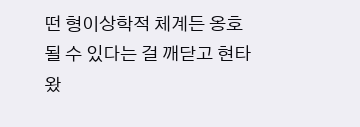떤 형이상학적 체계든 옹호될 수 있다는 걸 깨닫고 현타왔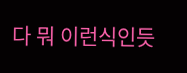다 뭐 이런식인듯